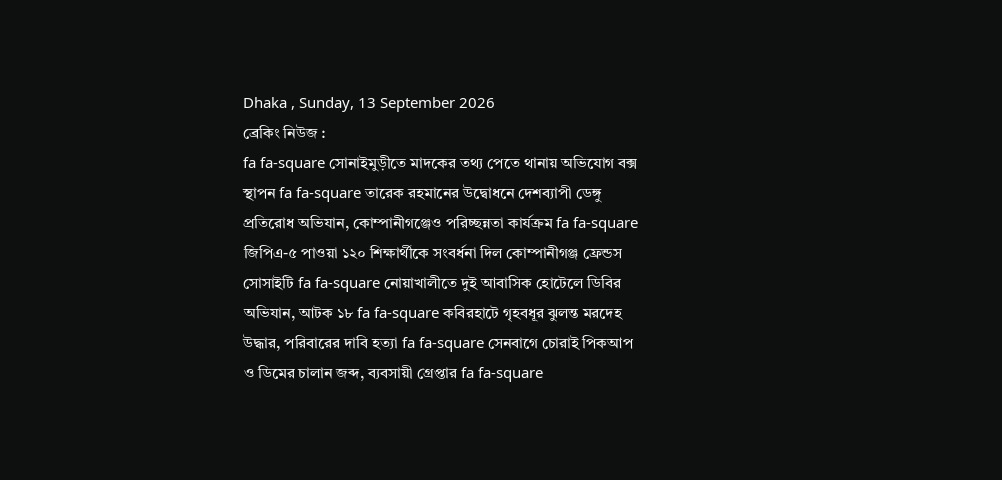Dhaka , Sunday, 13 September 2026
ব্রেকিং নিউজ :
fa fa-square সোনাইমুড়ীতে মাদকের তথ্য পেতে থানায় অভিযোগ বক্স স্থাপন fa fa-square তারেক রহমানের উদ্বোধনে দেশব্যাপী ডেঙ্গু প্রতিরোধ অভিযান, কোম্পানীগঞ্জেও পরিচ্ছন্নতা কার্যক্রম fa fa-square জিপিএ-৫ পাওয়া ১২০ শিক্ষার্থীকে সংবর্ধনা দিল কোম্পানীগঞ্জ ফ্রেন্ডস সোসাইটি fa fa-square নোয়াখালীতে দুই আবাসিক হোটেলে ডিবির অভিযান, আটক ১৮ fa fa-square কবিরহাটে গৃহবধূর ঝুলন্ত মরদেহ উদ্ধার, পরিবারের দাবি হত্যা fa fa-square সেনবাগে চোরাই পিকআপ ও ডিমের চালান জব্দ, ব্যবসায়ী গ্রেপ্তার fa fa-square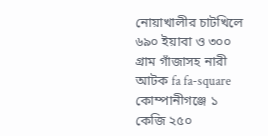নোয়াখালীর চাটখিলে ৬৯০ ইয়াবা ও ৩০০ গ্রাম গাঁজাসহ নারী আটক fa fa-square কোম্পানীগঞ্জে ১ কেজি ২৫০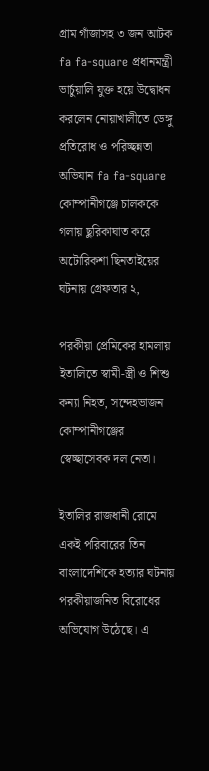গ্রাম গাঁজাসহ ৩ জন আটক fa fa-square প্রধানমন্ত্রী ভার্চুয়ালি যুক্ত হয়ে উদ্বোধন করলেন নোয়াখালীতে ডেঙ্গু প্রতিরোধ ও পরিচ্ছন্নতা অভিযান fa fa-square কোম্পানীগঞ্জে চালককে গলায় ছুরিকাঘাত করে অটোরিকশা ছিনতাইয়ের ঘটনায় গ্রেফতার ২,

পরকীয়া প্রেমিকের হামলায় ইতালিতে স্বামী-স্ত্রী ও শিশু কন্যা নিহত, সন্দেহভাজন কোম্পানীগঞ্জের স্বেচ্ছাসেবক দল নেতা।

ইতালির রাজধানী রোমে একই পরিবারের তিন বাংলাদেশিকে হত্যার ঘটনায় পরকীয়াজনিত বিরোধের অভিযোগ উঠেছে। এ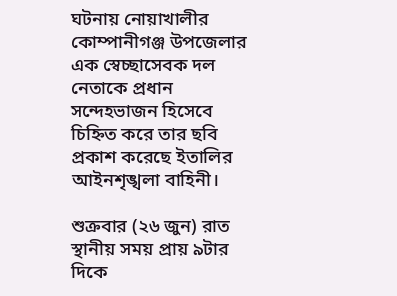ঘটনায় নোয়াখালীর কোম্পানীগঞ্জ উপজেলার এক স্বেচ্ছাসেবক দল নেতাকে প্রধান সন্দেহভাজন হিসেবে চিহ্নিত করে তার ছবি প্রকাশ করেছে ইতালির আইনশৃঙ্খলা বাহিনী।

শুক্রবার (২৬ জুন) রাত স্থানীয় সময় প্রায় ৯টার দিকে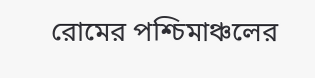রোমের পশ্চিমাঞ্চলের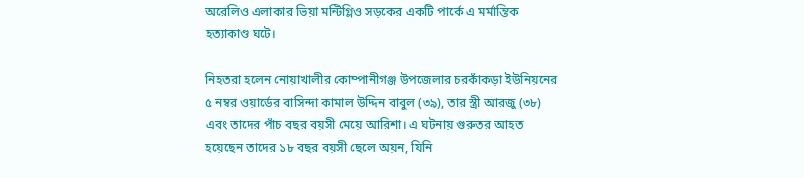অরেলিও এলাকার ভিয়া মন্টিগ্লিও সড়কের একটি পার্কে এ মর্মান্তিক হত্যাকাণ্ড ঘটে।

নিহতরা হলেন নোয়াখালীর কোম্পানীগঞ্জ উপজেলার চরকাঁকড়া ইউনিয়নের ৫ নম্বর ওয়ার্ডের বাসিন্দা কামাল উদ্দিন বাবুল (৩৯), তার স্ত্রী আরজু (৩৮) এবং তাদের পাঁচ বছর বয়সী মেয়ে আরিশা। এ ঘটনায় গুরুতর আহত হয়েছেন তাদের ১৮ বছর বয়সী ছেলে অয়ন, যিনি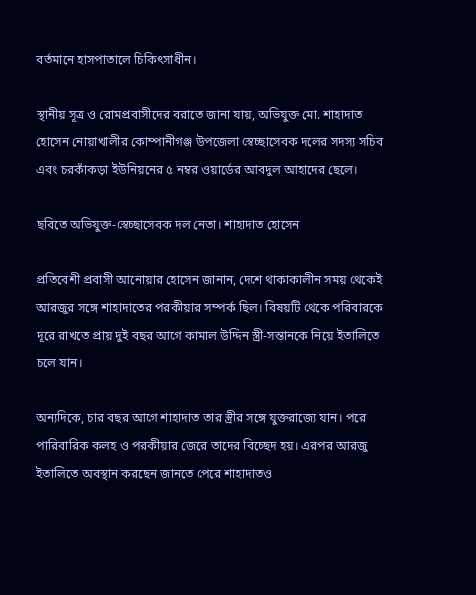বর্তমানে হাসপাতালে চিকিৎসাধীন।

স্থানীয় সূত্র ও রোমপ্রবাসীদের বরাতে জানা যায়, অভিযুক্ত মো. শাহাদাত হোসেন নোয়াখালীর কোম্পানীগঞ্জ উপজেলা স্বেচ্ছাসেবক দলের সদস্য সচিব এবং চরকাঁকড়া ইউনিয়নের ৫ নম্বর ওয়ার্ডের আবদুল আহাদের ছেলে।

ছবিতে অভিযুক্ত-স্বেচ্ছাসেবক দল নেতা। শাহাদাত হোসেন

প্রতিবেশী প্রবাসী আনোয়ার হোসেন জানান, দেশে থাকাকালীন সময় থেকেই আরজুর সঙ্গে শাহাদাতের পরকীয়ার সম্পর্ক ছিল। বিষয়টি থেকে পরিবারকে দূরে রাখতে প্রায় দুই বছর আগে কামাল উদ্দিন স্ত্রী-সন্তানকে নিয়ে ইতালিতে চলে যান।

অন্যদিকে, চার বছর আগে শাহাদাত তার স্ত্রীর সঙ্গে যুক্তরাজ্যে যান। পরে পারিবারিক কলহ ও পরকীয়ার জেরে তাদের বিচ্ছেদ হয়। এরপর আরজু ইতালিতে অবস্থান করছেন জানতে পেরে শাহাদাতও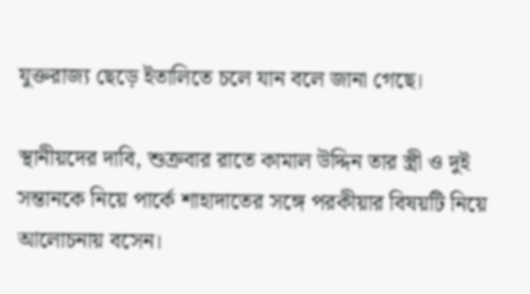যুক্তরাজ্য ছেড়ে ইতালিতে চলে যান বলে জানা গেছে।

স্থানীয়দের দাবি, শুক্রবার রাতে কামাল উদ্দিন তার স্ত্রী ও দুই সন্তানকে নিয়ে পার্কে শাহাদাতের সঙ্গে পরকীয়ার বিষয়টি নিয়ে আলোচনায় বসেন।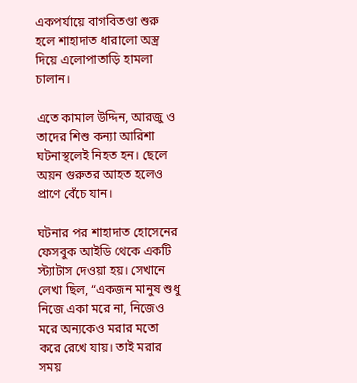একপর্যায়ে বাগবিতণ্ডা শুরু হলে শাহাদাত ধারালো অস্ত্র দিয়ে এলোপাতাড়ি হামলা চালান।

এতে কামাল উদ্দিন, আরজু ও তাদের শিশু কন্যা আরিশা ঘটনাস্থলেই নিহত হন। ছেলে অয়ন গুরুতর আহত হলেও প্রাণে বেঁচে যান।

ঘটনার পর শাহাদাত হোসেনের ফেসবুক আইডি থেকে একটি স্ট্যাটাস দেওয়া হয়। সেখানে লেখা ছিল, “একজন মানুষ শুধু নিজে একা মরে না, নিজেও মরে অন্যকেও মরার মতো করে রেখে যায়। তাই মরার সময়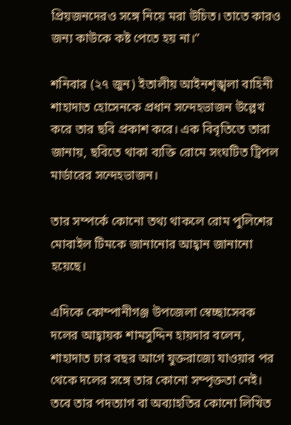প্রিয়জনদেরও সঙ্গে নিয়ে মরা উচিত। তাতে কারও জন্য কাউকে কষ্ট পেতে হয় না।”

শনিবার (২৭ জুন) ইতালীয় আইনশৃঙ্খলা বাহিনী শাহাদাত হোসেনকে প্রধান সন্দেহভাজন উল্লেখ করে তার ছবি প্রকাশ করে। এক বিবৃতিতে তারা জানায়, ছবিতে থাকা ব্যক্তি রোমে সংঘটিত ট্রিপল মার্ডারের সন্দেহভাজন।

তার সম্পর্কে কোনো তথ্য থাকলে রোম পুলিশের মোবাইল টিমকে জানানোর আহ্বান জানানো হয়েছে।

এদিকে কোম্পানীগঞ্জ উপজেলা স্বেচ্ছাসেবক দলের আহ্বায়ক শামসুদ্দিন হায়দার বলেন, শাহাদাত চার বছর আগে যুক্তরাজ্যে যাওয়ার পর থেকে দলের সঙ্গে তার কোনো সম্পৃক্ততা নেই। তবে তার পদত্যাগ বা অব্যাহতির কোনো লিখিত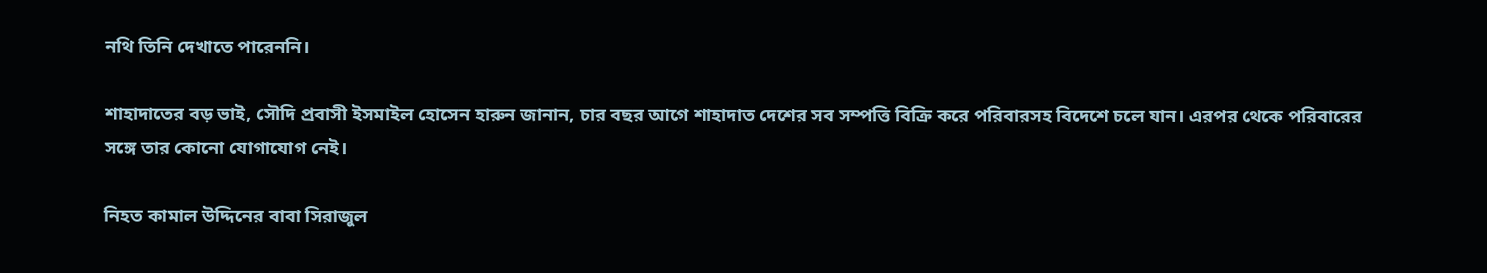নথি তিনি দেখাতে পারেননি।

শাহাদাতের বড় ভাই, সৌদি প্রবাসী ইসমাইল হোসেন হারুন জানান, চার বছর আগে শাহাদাত দেশের সব সম্পত্তি বিক্রি করে পরিবারসহ বিদেশে চলে যান। এরপর থেকে পরিবারের সঙ্গে তার কোনো যোগাযোগ নেই।

নিহত কামাল উদ্দিনের বাবা সিরাজুল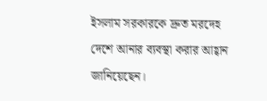ইসলাম সরকারকে দ্রুত মরদেহ দেশে আনার ব্যবস্থা করার আহ্বান জানিয়েছেন।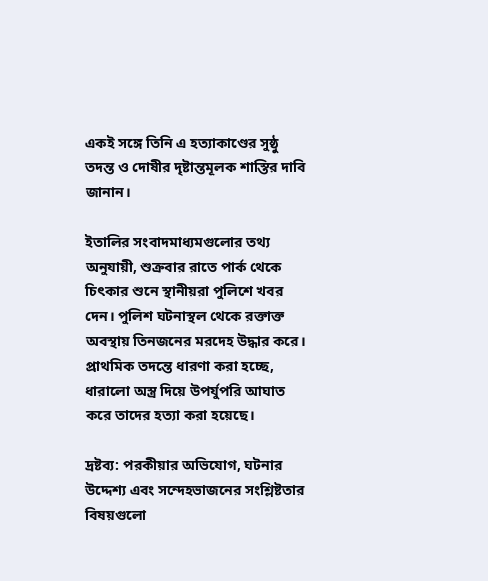একই সঙ্গে তিনি এ হত্যাকাণ্ডের সুষ্ঠু তদন্ত ও দোষীর দৃষ্টান্তমূলক শাস্তির দাবি জানান।

ইতালির সংবাদমাধ্যমগুলোর তথ্য অনুযায়ী, শুক্রবার রাতে পার্ক থেকে চিৎকার শুনে স্থানীয়রা পুলিশে খবর দেন। পুলিশ ঘটনাস্থল থেকে রক্তাক্ত অবস্থায় তিনজনের মরদেহ উদ্ধার করে। প্রাথমিক তদন্তে ধারণা করা হচ্ছে, ধারালো অস্ত্র দিয়ে উপর্যুপরি আঘাত করে তাদের হত্যা করা হয়েছে।

দ্রষ্টব্য: পরকীয়ার অভিযোগ, ঘটনার উদ্দেশ্য এবং সন্দেহভাজনের সংশ্লিষ্টতার বিষয়গুলো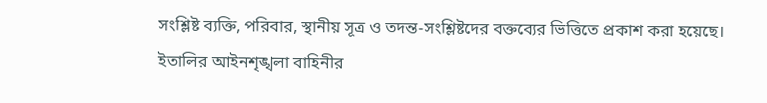সংশ্লিষ্ট ব্যক্তি, পরিবার, স্থানীয় সূত্র ও তদন্ত-সংশ্লিষ্টদের বক্তব্যের ভিত্তিতে প্রকাশ করা হয়েছে। ইতালির আইনশৃঙ্খলা বাহিনীর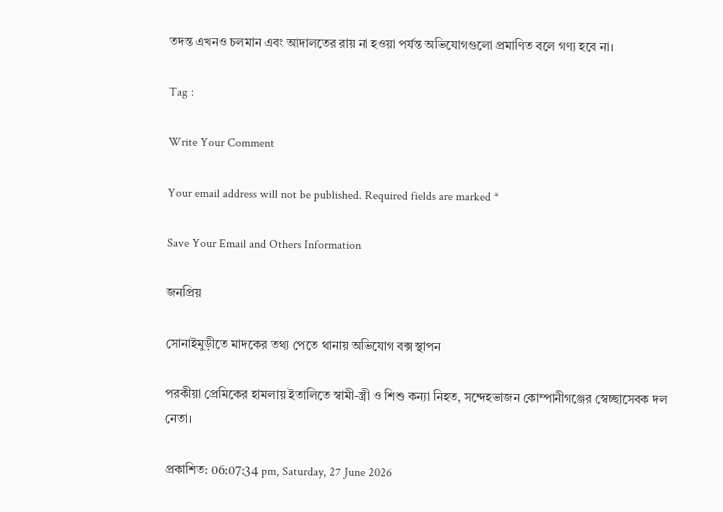তদন্ত এখনও চলমান এবং আদালতের রায় না হওয়া পর্যন্ত অভিযোগগুলো প্রমাণিত বলে গণ্য হবে না।

Tag :

Write Your Comment

Your email address will not be published. Required fields are marked *

Save Your Email and Others Information

জনপ্রিয়

সোনাইমুড়ীতে মাদকের তথ্য পেতে থানায় অভিযোগ বক্স স্থাপন

পরকীয়া প্রেমিকের হামলায় ইতালিতে স্বামী-স্ত্রী ও শিশু কন্যা নিহত, সন্দেহভাজন কোম্পানীগঞ্জের স্বেচ্ছাসেবক দল নেতা।

প্রকাশিত: 06:07:34 pm, Saturday, 27 June 2026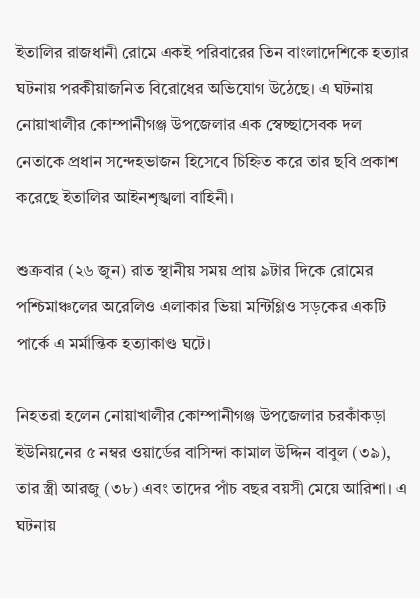ইতালির রাজধানী রোমে একই পরিবারের তিন বাংলাদেশিকে হত্যার ঘটনায় পরকীয়াজনিত বিরোধের অভিযোগ উঠেছে। এ ঘটনায় নোয়াখালীর কোম্পানীগঞ্জ উপজেলার এক স্বেচ্ছাসেবক দল নেতাকে প্রধান সন্দেহভাজন হিসেবে চিহ্নিত করে তার ছবি প্রকাশ করেছে ইতালির আইনশৃঙ্খলা বাহিনী।

শুক্রবার (২৬ জুন) রাত স্থানীয় সময় প্রায় ৯টার দিকে রোমের পশ্চিমাঞ্চলের অরেলিও এলাকার ভিয়া মন্টিগ্লিও সড়কের একটি পার্কে এ মর্মান্তিক হত্যাকাণ্ড ঘটে।

নিহতরা হলেন নোয়াখালীর কোম্পানীগঞ্জ উপজেলার চরকাঁকড়া ইউনিয়নের ৫ নম্বর ওয়ার্ডের বাসিন্দা কামাল উদ্দিন বাবুল (৩৯), তার স্ত্রী আরজু (৩৮) এবং তাদের পাঁচ বছর বয়সী মেয়ে আরিশা। এ ঘটনায়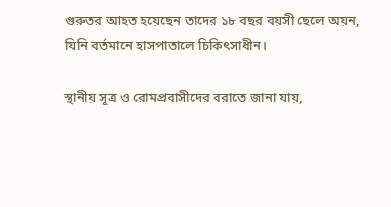গুরুতর আহত হয়েছেন তাদের ১৮ বছর বয়সী ছেলে অয়ন, যিনি বর্তমানে হাসপাতালে চিকিৎসাধীন।

স্থানীয় সূত্র ও রোমপ্রবাসীদের বরাতে জানা যায়,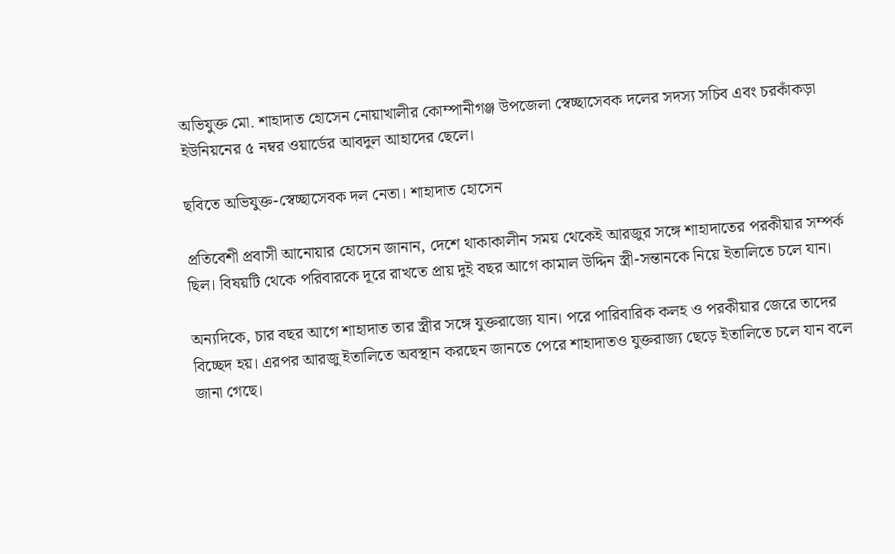অভিযুক্ত মো. শাহাদাত হোসেন নোয়াখালীর কোম্পানীগঞ্জ উপজেলা স্বেচ্ছাসেবক দলের সদস্য সচিব এবং চরকাঁকড়া ইউনিয়নের ৫ নম্বর ওয়ার্ডের আবদুল আহাদের ছেলে।

ছবিতে অভিযুক্ত-স্বেচ্ছাসেবক দল নেতা। শাহাদাত হোসেন

প্রতিবেশী প্রবাসী আনোয়ার হোসেন জানান, দেশে থাকাকালীন সময় থেকেই আরজুর সঙ্গে শাহাদাতের পরকীয়ার সম্পর্ক ছিল। বিষয়টি থেকে পরিবারকে দূরে রাখতে প্রায় দুই বছর আগে কামাল উদ্দিন স্ত্রী-সন্তানকে নিয়ে ইতালিতে চলে যান।

অন্যদিকে, চার বছর আগে শাহাদাত তার স্ত্রীর সঙ্গে যুক্তরাজ্যে যান। পরে পারিবারিক কলহ ও পরকীয়ার জেরে তাদের বিচ্ছেদ হয়। এরপর আরজু ইতালিতে অবস্থান করছেন জানতে পেরে শাহাদাতও যুক্তরাজ্য ছেড়ে ইতালিতে চলে যান বলে জানা গেছে।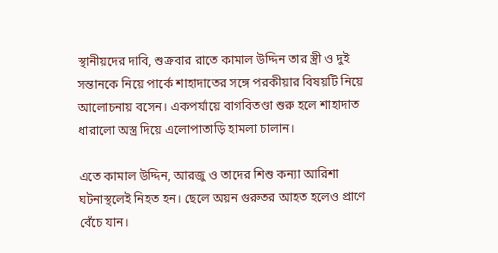স্থানীয়দের দাবি, শুক্রবার রাতে কামাল উদ্দিন তার স্ত্রী ও দুই সন্তানকে নিয়ে পার্কে শাহাদাতের সঙ্গে পরকীয়ার বিষয়টি নিয়ে আলোচনায় বসেন। একপর্যায়ে বাগবিতণ্ডা শুরু হলে শাহাদাত ধারালো অস্ত্র দিয়ে এলোপাতাড়ি হামলা চালান।

এতে কামাল উদ্দিন, আরজু ও তাদের শিশু কন্যা আরিশা ঘটনাস্থলেই নিহত হন। ছেলে অয়ন গুরুতর আহত হলেও প্রাণে বেঁচে যান।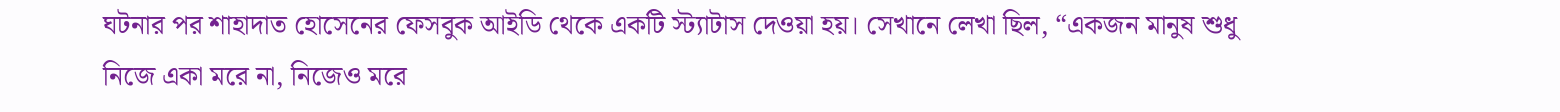ঘটনার পর শাহাদাত হোসেনের ফেসবুক আইডি থেকে একটি স্ট্যাটাস দেওয়া হয়। সেখানে লেখা ছিল, “একজন মানুষ শুধু নিজে একা মরে না, নিজেও মরে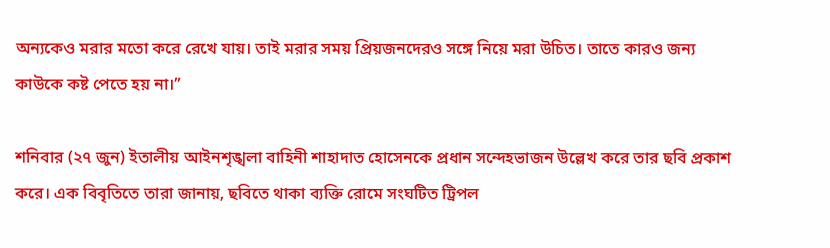অন্যকেও মরার মতো করে রেখে যায়। তাই মরার সময় প্রিয়জনদেরও সঙ্গে নিয়ে মরা উচিত। তাতে কারও জন্য কাউকে কষ্ট পেতে হয় না।”

শনিবার (২৭ জুন) ইতালীয় আইনশৃঙ্খলা বাহিনী শাহাদাত হোসেনকে প্রধান সন্দেহভাজন উল্লেখ করে তার ছবি প্রকাশ করে। এক বিবৃতিতে তারা জানায়, ছবিতে থাকা ব্যক্তি রোমে সংঘটিত ট্রিপল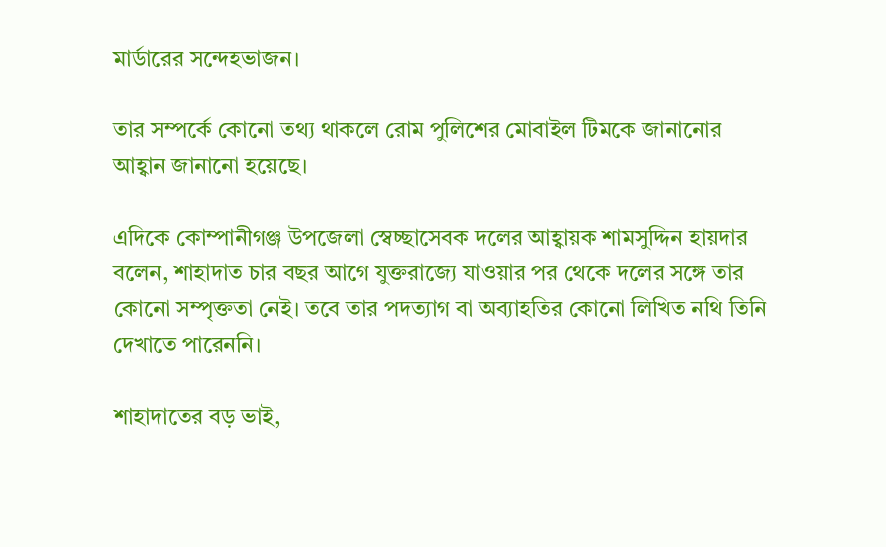মার্ডারের সন্দেহভাজন।

তার সম্পর্কে কোনো তথ্য থাকলে রোম পুলিশের মোবাইল টিমকে জানানোর আহ্বান জানানো হয়েছে।

এদিকে কোম্পানীগঞ্জ উপজেলা স্বেচ্ছাসেবক দলের আহ্বায়ক শামসুদ্দিন হায়দার বলেন, শাহাদাত চার বছর আগে যুক্তরাজ্যে যাওয়ার পর থেকে দলের সঙ্গে তার কোনো সম্পৃক্ততা নেই। তবে তার পদত্যাগ বা অব্যাহতির কোনো লিখিত নথি তিনি দেখাতে পারেননি।

শাহাদাতের বড় ভাই,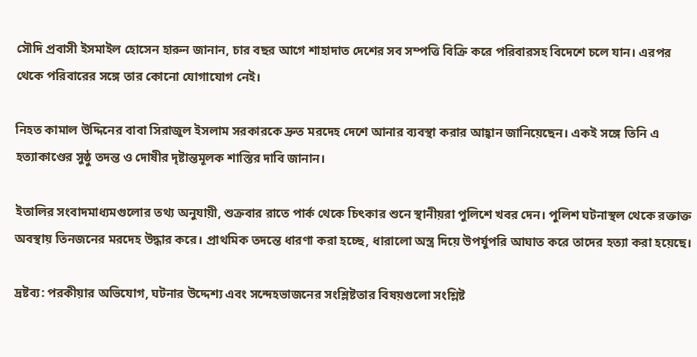সৌদি প্রবাসী ইসমাইল হোসেন হারুন জানান, চার বছর আগে শাহাদাত দেশের সব সম্পত্তি বিক্রি করে পরিবারসহ বিদেশে চলে যান। এরপর থেকে পরিবারের সঙ্গে তার কোনো যোগাযোগ নেই।

নিহত কামাল উদ্দিনের বাবা সিরাজুল ইসলাম সরকারকে দ্রুত মরদেহ দেশে আনার ব্যবস্থা করার আহ্বান জানিয়েছেন। একই সঙ্গে তিনি এ হত্যাকাণ্ডের সুষ্ঠু তদন্ত ও দোষীর দৃষ্টান্তমূলক শাস্তির দাবি জানান।

ইতালির সংবাদমাধ্যমগুলোর তথ্য অনুযায়ী, শুক্রবার রাতে পার্ক থেকে চিৎকার শুনে স্থানীয়রা পুলিশে খবর দেন। পুলিশ ঘটনাস্থল থেকে রক্তাক্ত অবস্থায় তিনজনের মরদেহ উদ্ধার করে। প্রাথমিক তদন্তে ধারণা করা হচ্ছে, ধারালো অস্ত্র দিয়ে উপর্যুপরি আঘাত করে তাদের হত্যা করা হয়েছে।

দ্রষ্টব্য: পরকীয়ার অভিযোগ, ঘটনার উদ্দেশ্য এবং সন্দেহভাজনের সংশ্লিষ্টতার বিষয়গুলো সংশ্লিষ্ট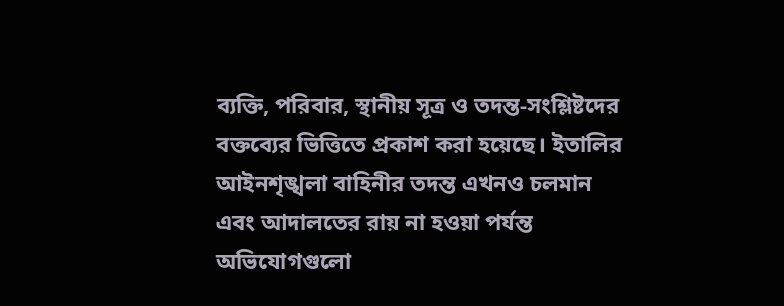ব্যক্তি, পরিবার, স্থানীয় সূত্র ও তদন্ত-সংশ্লিষ্টদের বক্তব্যের ভিত্তিতে প্রকাশ করা হয়েছে। ইতালির আইনশৃঙ্খলা বাহিনীর তদন্ত এখনও চলমান এবং আদালতের রায় না হওয়া পর্যন্ত অভিযোগগুলো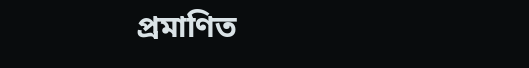প্রমাণিত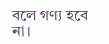বলে গণ্য হবে না।